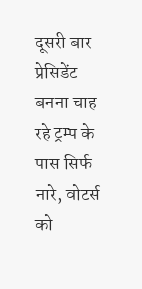दूसरी बार प्रेसिडेंट बनना चाह रहे ट्रम्प के पास सिर्फ नारे, वोटर्स को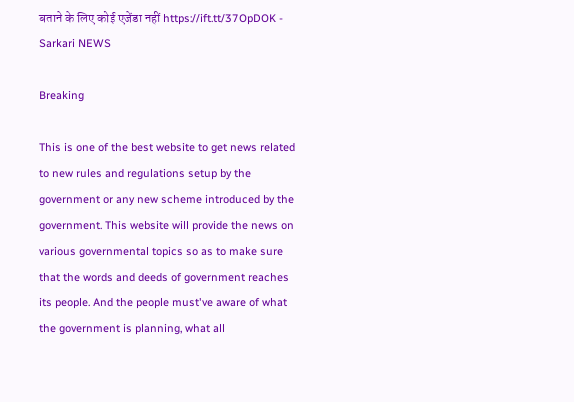बताने के लिए कोई एजेंडा नहीं https://ift.tt/37OpDOK - Sarkari NEWS

Breaking

This is one of the best website to get news related to new rules and regulations setup by the government or any new scheme introduced by the government. This website will provide the news on various governmental topics so as to make sure that the words and deeds of government reaches its people. And the people must've aware of what the government is planning, what all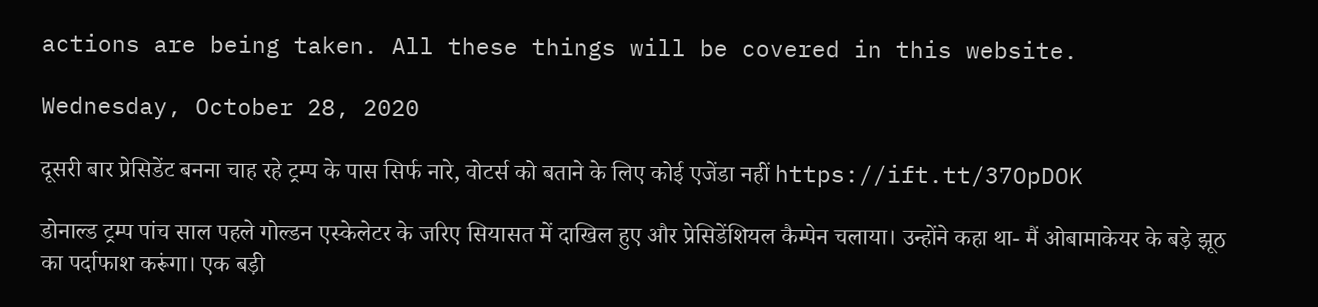actions are being taken. All these things will be covered in this website.

Wednesday, October 28, 2020

दूसरी बार प्रेसिडेंट बनना चाह रहे ट्रम्प के पास सिर्फ नारे, वोटर्स को बताने के लिए कोई एजेंडा नहीं https://ift.tt/37OpDOK

डोनाल्ड ट्रम्प पांच साल पहले गोल्डन एस्केलेटर के जरिए सियासत में दाखिल हुए और प्रेसिडेंशियल कैम्पेन चलाया। उन्होंने कहा था- मैं ओबामाकेयर के बड़े झूठ का पर्दाफाश करूंगा। एक बड़ी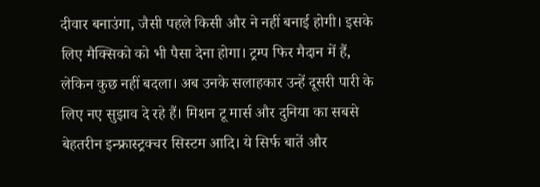दीवार बनाउंगा, जैसी पहले किसी और ने नहीं बनाई होगी। इसके लिए मैक्सिको को भी पैसा देना होगा। ट्रम्प फिर मैदान में हैं, लेकिन कुछ नहीं बदला। अब उनके सलाहकार उन्हें दूसरी पारी के लिए नए सुझाव दे रहे हैं। मिशन टू मार्स और दुनिया का सबसे बेहतरीन इन्फ्रास्ट्रक्चर सिस्टम आदि। ये सिर्फ बातें और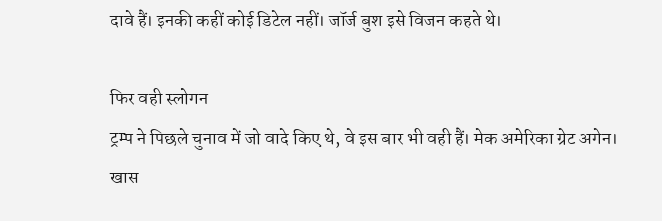दावे हैं। इनकी कहीं कोई डिटेल नहीं। जॉर्ज बुश इसे विजन कहते थे।

फिर वही स्लोगन
ट्रम्प ने पिछले चुनाव में जो वादे किए थे, वे इस बार भी वही हैं। मेक अमेरिका ग्रेट अगेन। खास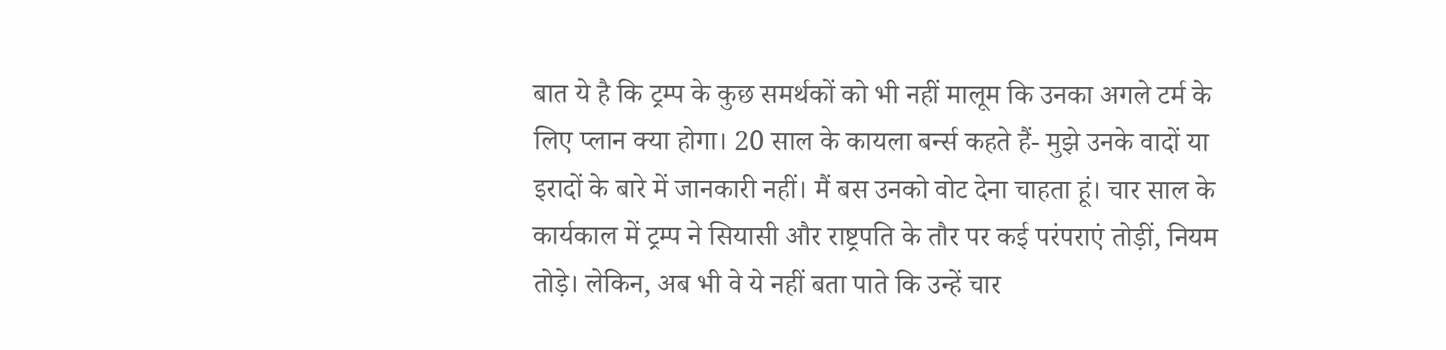बात ये है कि ट्रम्प के कुछ समर्थकों को भी नहीं मालूम कि उनका अगले टर्म के लिए प्लान क्या होगा। 20 साल के कायला बर्न्स कहते हैं- मुझे उनके वादों या इरादों के बारे में जानकारी नहीं। मैं बस उनको वोट देना चाहता हूं। चार साल के कार्यकाल में ट्रम्प ने सियासी और राष्ट्रपति के तौर पर कई परंपराएं तोड़ीं, नियम तोड़े। लेकिन, अब भी वे ये नहीं बता पाते कि उन्हें चार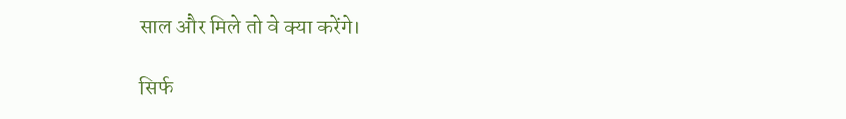साल और मिले तो वे क्या करेंगे।

सिर्फ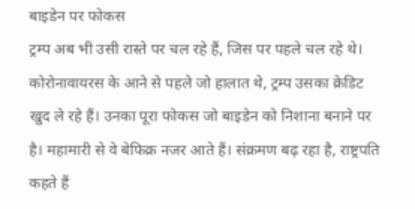बाइडेन पर फोकस
ट्रम्प अब भी उसी रास्ते पर चल रहे हैं, जिस पर पहले चल रहे थे। कोरोनावायरस के आने से पहले जो हालात थे, ट्रम्प उसका क्रेडिट खुद ले रहे हैं। उनका पूरा फोकस जो बाइडेन को निशाना बनाने पर है। महामारी से वे बेफिक्र नजर आते हैं। संक्रमण बढ़ रहा है, राष्ट्रपति कहते हैं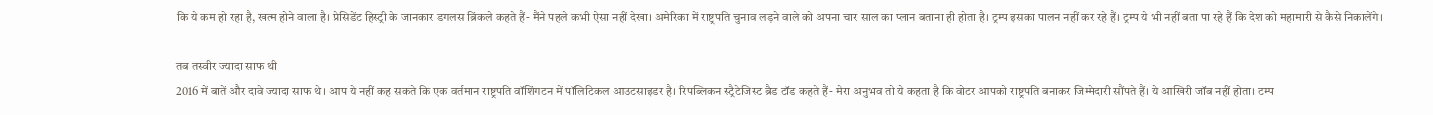कि ये कम हो रहा है, खत्म होने वाला है। प्रेसिडेंट हिस्ट्री के जानकार डगलस ब्रिंकले कहते हैं- मैंने पहले कभी ऐसा नहीं देखा। अमेरिका में राष्ट्रपति चुनाव लड़ने वाले को अपना चार साल का प्लान बताना ही होता है। ट्रम्प इसका पालन नहीं कर रहे हैं। ट्रम्प ये भी नहीं बता पा रहे हैं कि देश को महामारी से कैसे निकालेंगे।

तब तस्वीर ज्यादा साफ थी
2016 में बातें और दावे ज्यादा साफ थे। आप ये नहीं कह सकते कि एक वर्तमान राष्ट्रपति वॉशिंगटन में पॉलिटिकल आउटसाइडर है। रिपब्लिकन स्ट्रैटेजिस्ट ब्रैड टॉड कहते हैं- मेरा अनुभव तो ये कहता है कि वोटर आपको राष्ट्रपति बनाकर जिम्मेदारी सौंपते हैं। ये आखिरी जॉब नहीं होता। टम्प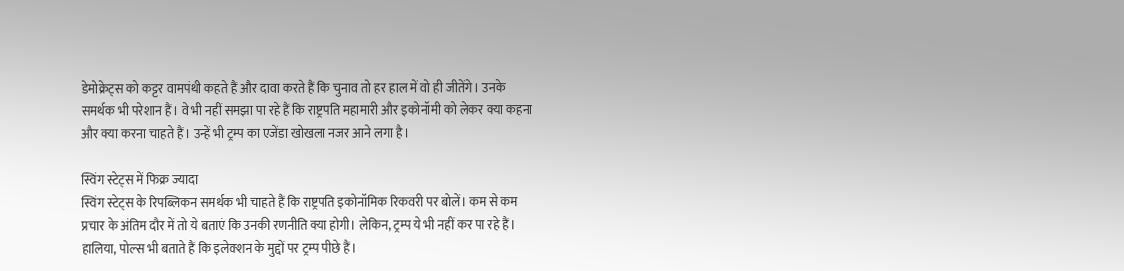डेमोक्रेट्स को कट्टर वामपंथी कहते हैं और दावा करते हैं कि चुनाव तो हर हाल में वो ही जीतेंगे। उनके समर्थक भी परेशान हैं। वे भी नहीं समझा पा रहे हैं कि राष्ट्रपति महामारी और इकोनॉमी को लेकर क्या कहना और क्या करना चाहते हैं। उन्हें भी ट्रम्प का एजेंडा खोखला नजर आने लगा है।

स्विंग स्टेट्स में फिक्र ज्यादा
स्विंग स्टेट्स के रिपब्लिकन समर्थक भी चाहते हैं कि राष्ट्रपति इकोनॉमिक रिकवरी पर बोलें। कम से कम प्रचार के अंतिम दौर में तो ये बताएं कि उनकी रणनीति क्या होगी। लेकिन, ट्रम्प ये भी नहीं कर पा रहे हैं। हालिया, पोल्स भी बताते हैं कि इलेक्शन के मुद्दों पर ट्रम्प पीछे हैं।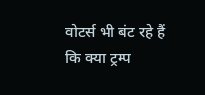वोटर्स भी बंट रहे हैं कि क्या ट्रम्प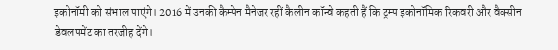इकोनॉमी को संभाल पाएंगे। 2016 में उनकी कैम्पेन मैनेजर रहीं कैलीन कॉन्वे कहती हैं कि ट्रम्प इकोनॉमिक रिकवरी और वैक्सीन डेवलपमेंट का तरजीह देंगे।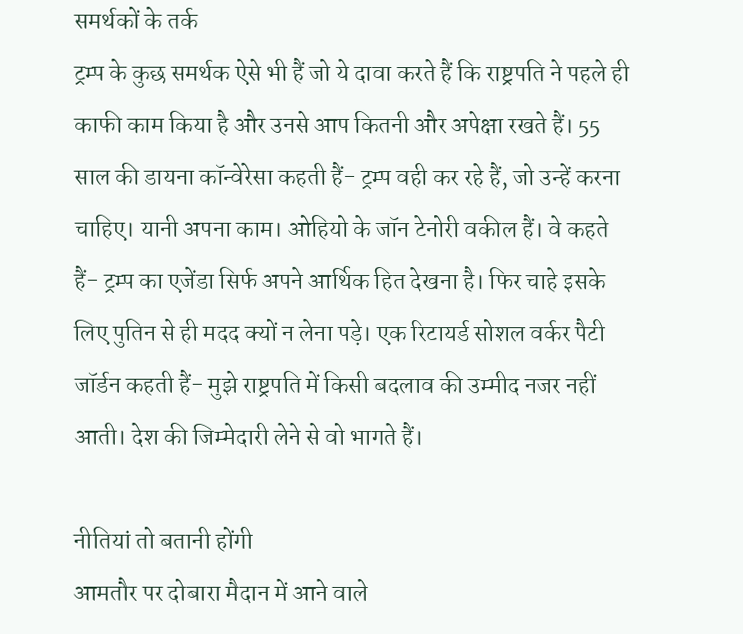समर्थकों के तर्क
ट्रम्प के कुछ समर्थक ऐसे भी हैं जो ये दावा करते हैं कि राष्ट्रपति ने पहले ही काफी काम किया है और उनसे आप कितनी और अपेक्षा रखते हैं। 55 साल की डायना कॉन्वेरेसा कहती हैं- ट्रम्प वही कर रहे हैं, जो उन्हें करना चाहिए। यानी अपना काम। ओहियो के जॉन टेनोरी वकील हैं। वे कहते हैं- ट्रम्प का एजेंडा सिर्फ अपने आर्थिक हित देखना है। फिर चाहे इसके लिए पुतिन से ही मदद क्यों न लेना पड़े। एक रिटायर्ड सोशल वर्कर पैटी जॉर्डन कहती हैं- मुझे राष्ट्रपति में किसी बदलाव की उम्मीद नजर नहीं आती। देश की जिम्मेदारी लेने से वो भागते हैं।

नीतियां तो बतानी होंगी
आमतौर पर दोबारा मैदान में आने वाले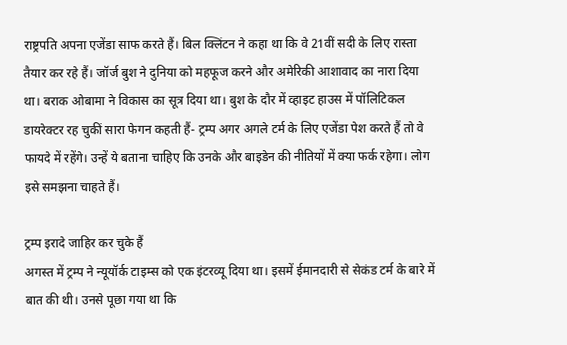राष्ट्रपति अपना एजेंडा साफ करते हैं। बिल क्लिंटन ने कहा था कि वे 21वीं सदी के लिए रास्ता तैयार कर रहे हैं। जॉर्ज बुश ने दुनिया को महफूज करने और अमेरिकी आशावाद का नारा दिया था। बराक ओबामा ने विकास का सूत्र दिया था। बुश के दौर में व्हाइट हाउस में पॉलिटिकल डायरेक्टर रह चुकीं सारा फेगन कहती हैं- ट्रम्प अगर अगले टर्म के लिए एजेंडा पेश करते हैं तो वे फायदे में रहेंगे। उन्हें ये बताना चाहिए कि उनके और बाइडेन की नीतियों में क्या फर्क रहेगा। लोग इसे समझना चाहते हैं।

ट्रम्प इरादे जाहिर कर चुके हैं
अगस्त में ट्रम्प ने न्यूयॉर्क टाइम्स को एक इंटरव्यू दिया था। इसमें ईमानदारी से सेकंड टर्म के बारे में बात की थी। उनसे पूछा गया था कि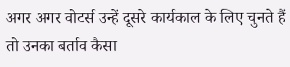अगर अगर वोटर्स उन्हें दूसरे कार्यकाल के लिए चुनते हैं तो उनका बर्ताव कैसा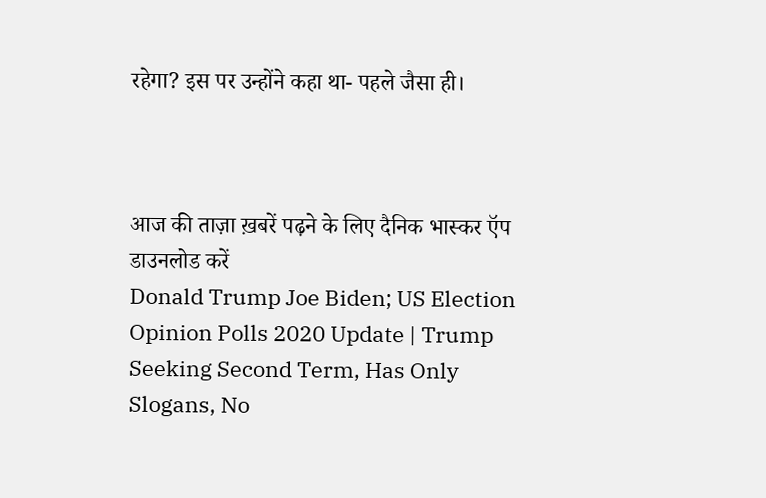रहेगा? इस पर उन्होंने कहा था- पहले जैसा ही।



आज की ताज़ा ख़बरें पढ़ने के लिए दैनिक भास्कर ऍप डाउनलोड करें
Donald Trump Joe Biden; US Election Opinion Polls 2020 Update | Trump Seeking Second Term, Has Only Slogans, No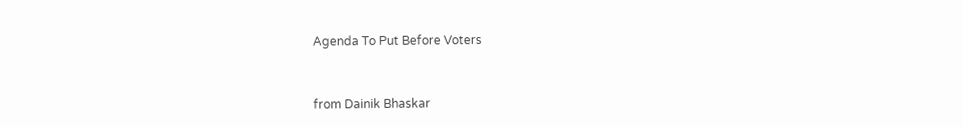Agenda To Put Before Voters


from Dainik Bhaskar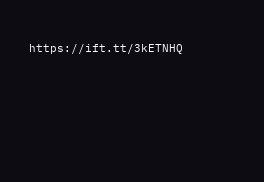https://ift.tt/3kETNHQ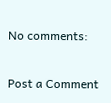No comments:

Post a Comment